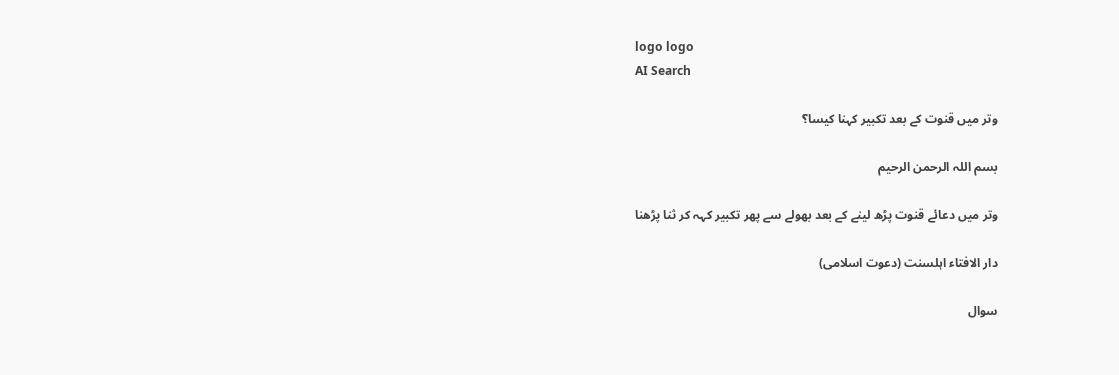logo logo
AI Search

وتر میں قنوت کے بعد تکبیر کہنا کیسا؟

بسم اللہ الرحمن الرحيم

وتر میں دعائے قنوت پڑھ لینے کے بعد بھولے سے پھر تکبیر کہہ کر ثنا پڑھنا

دار الافتاء اہلسنت (دعوت اسلامی)

سوال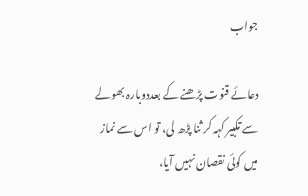جواب

دعائے قنوت پڑھنے کے بعددوبارہ بھولے سے تکبیر کہہ کر ثنا پڑھ لی، تو اس سے نماز میں کوئی نقصان نہیں آیا،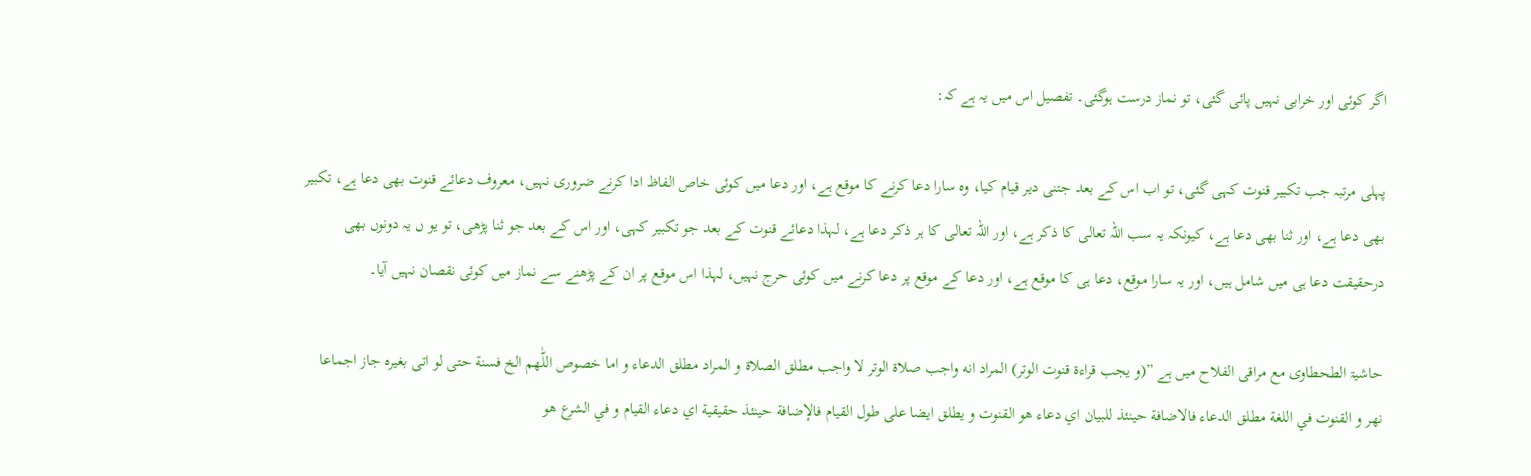اگر کوئی اور خرابی نہیں پائی گئی، تو نماز درست ہوگئی۔ تفصیل اس میں یہ ہے کہ:

پہلی مرتبہ جب تکبیر قنوت کہی گئی، تو اب اس کے بعد جتنی دیر قیام کیا، وہ سارا دعا کرنے کا موقع ہے، اور دعا میں کوئی خاص الفاظ ادا کرنے ضروری نہیں، معروف دعائے قنوت بھی دعا ہے، تکبیر بھی دعا ہے، اور ثنا بھی دعا ہے، کیونکہ یہ سب اللہ تعالی کا ذکر ہے، اور اللہ تعالی کا ہر ذکر دعا ہے، لہذا دعائے قنوت کے بعد جو تکبیر کہی، اور اس کے بعد جو ثنا پڑھی، تو یو ں یہ دونوں بھی درحقیقت دعا ہی میں شامل ہیں، اور یہ سارا موقع، دعا ہی کا موقع ہے، اور دعا کے موقع پر دعا کرنے میں کوئی حرج نہیں، لہذا اس موقع پر ان کے پڑھنے سے نماز میں کوئی نقصان نہیں آیا۔

حاشیۃ الطحطاوی مع مراقی الفلاح میں ہے ”(و يجب قراءة قنوت الوتر) المراد انه واجب صلاة الوتر لا واجب مطلق الصلاة و المراد مطلق الدعاء و اما خصوص اللّٰهم الخ فسنة حتى لو اتى بغيره جاز اجماعا نهر و القنوت في اللغة مطلق الدعاء فالاضافة حينئذ للبيان اي دعاء هو القنوت و يطلق ايضا على طول القيام فالإضافة حينئذ حقيقية اي دعاء القيام و في الشرع هو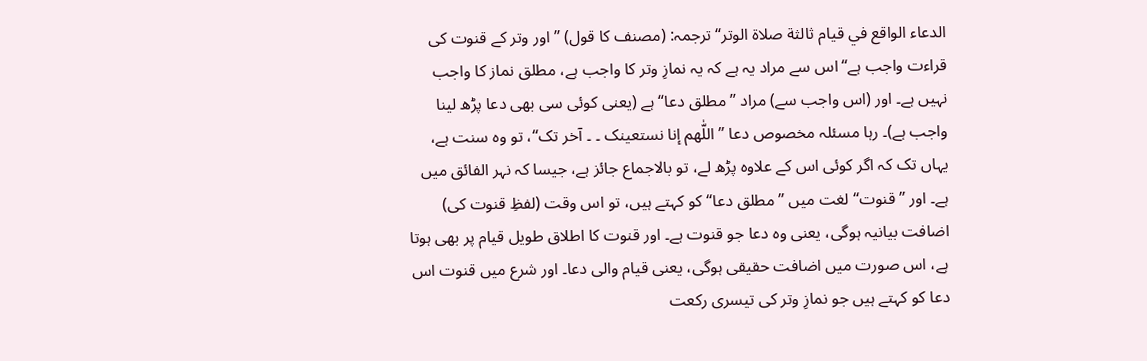الدعاء الواقع في قيام ثالثة صلاة الوتر“ ترجمہ: (مصنف کا قول) ’’اور وتر کے قنوت کی قراءت واجب ہے“ اس سے مراد یہ ہے کہ یہ نمازِ وتر کا واجب ہے، مطلق نماز کا واجب نہیں ہے۔ اور (اس واجب سے) مراد ’’مطلق دعا“ ہے (یعنی کوئی سی بھی دعا پڑھ لینا واجب ہے)۔ رہا مسئلہ مخصوص دعا ’’اللّٰھم إنا نستعینک ۔ ۔ آخر تک“، تو وہ سنت ہے، یہاں تک کہ اگر کوئی اس کے علاوہ پڑھ لے، تو بالاجماع جائز ہے، جیسا کہ نہر الفائق میں ہے۔ اور ’’قنوت“ لغت میں ’’مطلق دعا“ کو کہتے ہیں، تو اس وقت (لفظِ قنوت کی) اضافت بیانیہ ہوگی، یعنی وہ دعا جو قنوت ہے۔ اور قنوت کا اطلاق طویل قیام پر بھی ہوتا ہے، اس صورت میں اضافت حقیقی ہوگی، یعنی قیام والی دعا۔ اور شرع میں قنوت اس دعا کو کہتے ہیں جو نمازِ وتر کی تیسری رکعت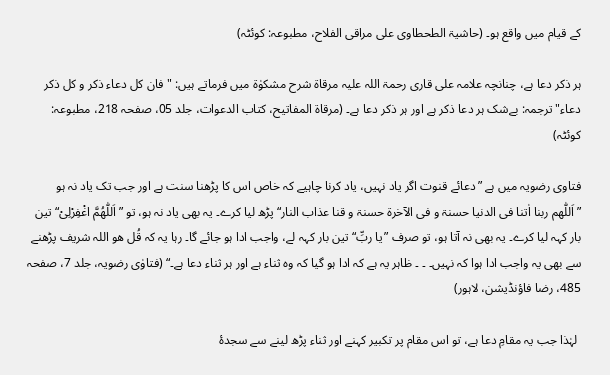کے قیام میں واقع ہو۔ (حاشیۃ الطحطاوی علی مراقی الفلاح، مطبوعہ: کوئٹہ)

ہر ذکر دعا ہے، چنانچہ علامہ علی قاری رحمۃ اللہ علیہ مرقاۃ شرح مشکوٰۃ میں فرماتے ہیں: "فان کل دعاء ذکر و کل ذکر دعاء" ترجمہ: بےشک ہر دعا ذکر ہے اور ہر ذکر دعا ہے۔ (مرقاۃ المفاتیح، کتاب الدعوات، جلد 05، صفحہ 218، مطبوعہ: کوئٹہ)

فتاوی رضویہ میں ہے ”دعائے قنوت اگر یاد نہیں، یاد کرنا چاہیے کہ خاص اس کا پڑھنا سنت ہے اور جب تک یاد نہ ہو ”اَللّٰھم ربنا اٰتنا فی الدنیا حسنۃ و فی الآخرۃ حسنۃ و قنا عذاب النار“ پڑھ لیا کرے۔ یہ بھی یاد نہ ہو، تو ”اَللّٰھُمَّ اغْفِرْلِیْ“ تین بار کہہ لیا کرے۔ یہ بھی نہ آتا ہو، تو صرف ”یا ربِّ“ تین بار کہہ لے، واجب ادا ہو جائے گا۔ رہا یہ کہ قُل ھو اللہ شریف پڑھنے سے بھی یہ واجب ادا ہوا کہ نہیں۔ ۔ ۔ ظاہر یہ ہے کہ ادا ہو گیا کہ وہ ثناء ہے اور ہر ثناء دعا ہے۔“ (فتاوٰی رضویہ، جلد 7، صفحہ 485، رضا فاؤنڈیشن، لاہور)

 لہٰذا جب یہ مقامِ دعا ہے، تو اس مقام پر تکبیر کہنے اور ثناء پڑھ لینے سے سجدۂ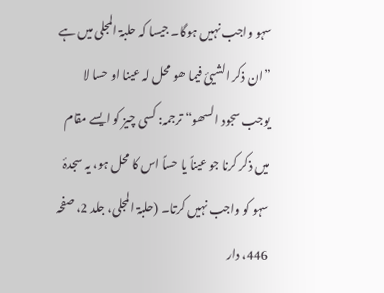سہو واجب نہیں ہوگا۔ جیسا کہ حلبۃ المجلی میں ہے ”ان ذکر الشیئ فیما ھو محل لہ عینا او حسا لا یوجب سجود السھو“ ترجمہ: کسی چیز کو ایسے مقام میں ذکر کرنا جو عیناً یا حساً اس کا محل ہو، یہ سجدۂ سہو کو واجب نہیں کرتا۔ (حلبۃ المجلی، جلد 2، صفحہ 446، دار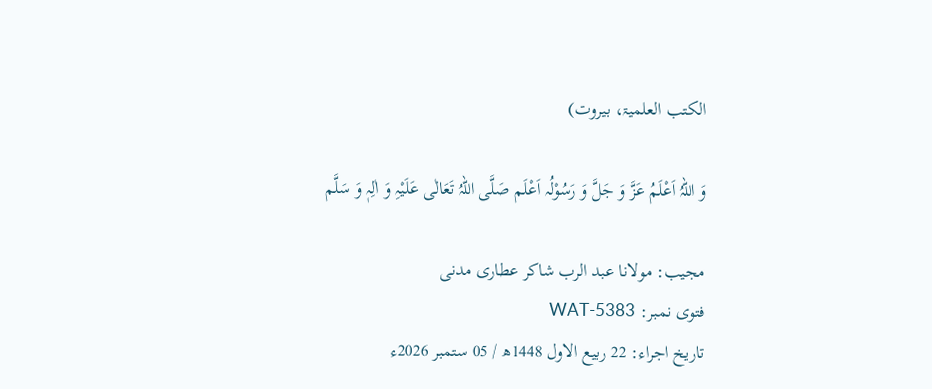الکتب العلمیۃ، بیروت)

وَ اللہُ اَعْلَمُ عَزَّ وَ جَلَّ وَ رَسُوْلُہ اَعْلَم صَلَّی اللہُ تَعَالٰی عَلَیْہِ وَ اٰلِہٖ وَ سَلَّم

مجیب: مولانا عبد الرب شاکر عطاری مدنی
فتوی نمبر: WAT-5383
تاریخ اجراء: 22 ربیع الاول 1448ھ / 05 ستمبر 2026ء